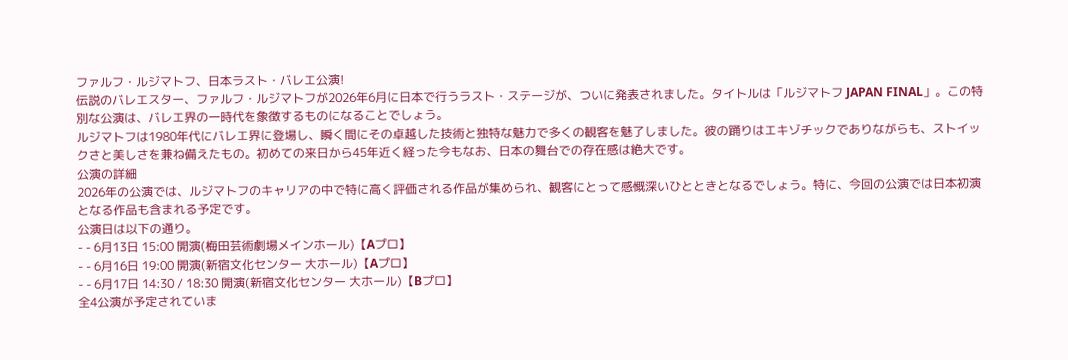ファルフ・ルジマトフ、日本ラスト・バレエ公演!
伝説のバレエスター、ファルフ・ルジマトフが2026年6月に日本で行うラスト・ステージが、ついに発表されました。タイトルは「ルジマトフ JAPAN FINAL」。この特別な公演は、バレエ界の一時代を象徴するものになることでしょう。
ルジマトフは1980年代にバレエ界に登場し、瞬く間にその卓越した技術と独特な魅力で多くの観客を魅了しました。彼の踊りはエキゾチックでありながらも、ストイックさと美しさを兼ね備えたもの。初めての来日から45年近く経った今もなお、日本の舞台での存在感は絶大です。
公演の詳細
2026年の公演では、ルジマトフのキャリアの中で特に高く評価される作品が集められ、観客にとって感慨深いひとときとなるでしょう。特に、今回の公演では日本初演となる作品も含まれる予定です。
公演日は以下の通り。
- - 6月13日 15:00 開演(梅田芸術劇場メインホール)【Aプロ】
- - 6月16日 19:00 開演(新宿文化センター 大ホール)【Aプロ】
- - 6月17日 14:30 / 18:30 開演(新宿文化センター 大ホール)【Bプロ】
全4公演が予定されていま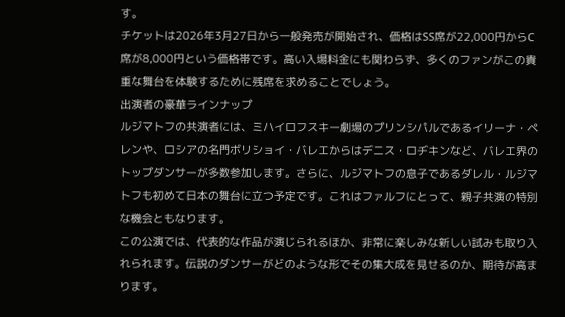す。
チケットは2026年3月27日から一般発売が開始され、価格はSS席が22,000円からC席が8,000円という価格帯です。高い入場料金にも関わらず、多くのファンがこの貴重な舞台を体験するために残席を求めることでしょう。
出演者の豪華ラインナップ
ルジマトフの共演者には、ミハイロフスキー劇場のプリンシパルであるイリーナ・ペレンや、ロシアの名門ボリショイ・バレエからはデニス・ロヂキンなど、バレエ界のトップダンサーが多数参加します。さらに、ルジマトフの息子であるダレル・ルジマトフも初めて日本の舞台に立つ予定です。これはファルフにとって、親子共演の特別な機会ともなります。
この公演では、代表的な作品が演じられるほか、非常に楽しみな新しい試みも取り入れられます。伝説のダンサーがどのような形でその集大成を見せるのか、期待が高まります。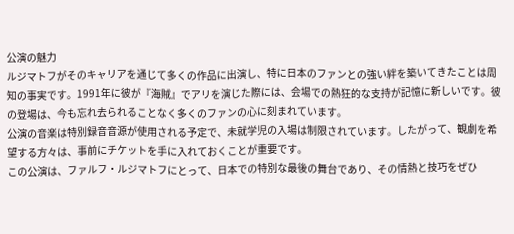公演の魅力
ルジマトフがそのキャリアを通じて多くの作品に出演し、特に日本のファンとの強い絆を築いてきたことは周知の事実です。1991年に彼が『海賊』でアリを演じた際には、会場での熱狂的な支持が記憶に新しいです。彼の登場は、今も忘れ去られることなく多くのファンの心に刻まれています。
公演の音楽は特別録音音源が使用される予定で、未就学児の入場は制限されています。したがって、観劇を希望する方々は、事前にチケットを手に入れておくことが重要です。
この公演は、ファルフ・ルジマトフにとって、日本での特別な最後の舞台であり、その情熱と技巧をぜひ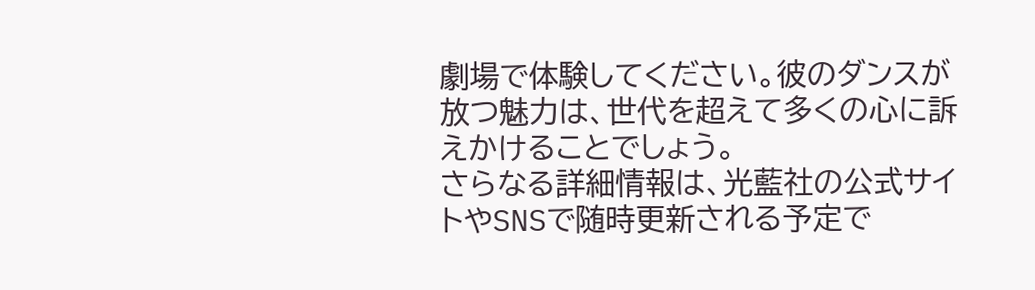劇場で体験してください。彼のダンスが放つ魅力は、世代を超えて多くの心に訴えかけることでしょう。
さらなる詳細情報は、光藍社の公式サイトやSNSで随時更新される予定で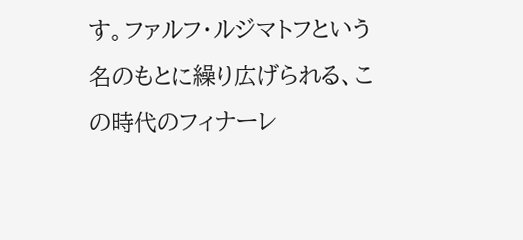す。ファルフ・ルジマトフという名のもとに繰り広げられる、この時代のフィナーレ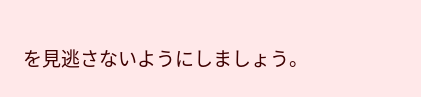を見逃さないようにしましょう。